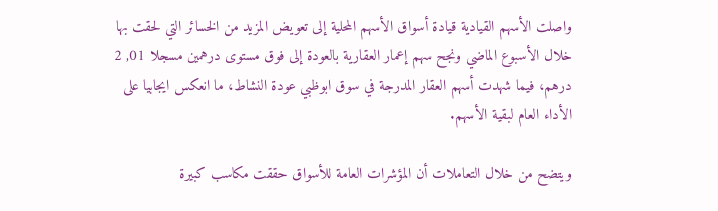واصلت الأسهم القيادية قيادة أسواق الأسهم المحلية إلى تعويض المزيد من الخسائر التي لحقت بها خلال الأسبوع الماضي ونجح سهم إعمار العقارية بالعودة إلى فوق مستوى درهمين مسجلا 01, 2 درهم، فيما شهدت أسهم العقار المدرجة في سوق ابوظبي عودة النشاط، ما انعكس ايجابيا على الأداء العام لبقية الأسهم.

ويتضح من خلال التعاملات أن المؤشرات العامة للأسواق حققت مكاسب كبيرة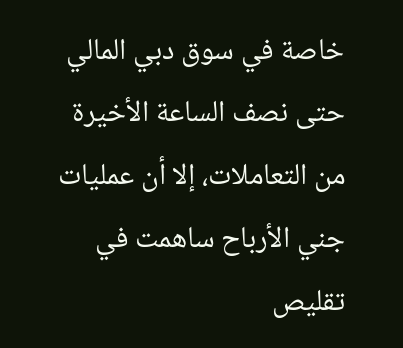خاصة في سوق دبي المالي حتى نصف الساعة الأخيرة من التعاملات، إلا أن عمليات جني الأرباح ساهمت في تقليص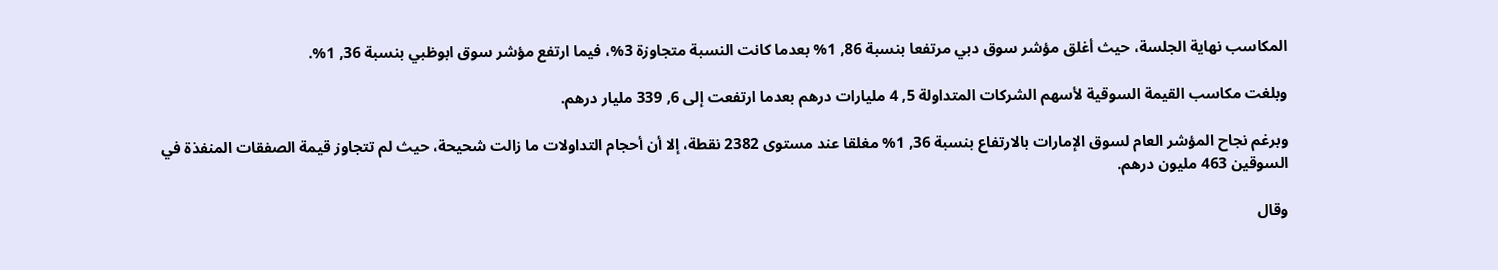المكاسب نهاية الجلسة، حيث أغلق مؤشر سوق دبي مرتفعا بنسبة 86, 1% بعدما كانت النسبة متجاوزة 3%، فيما ارتفع مؤشر سوق ابوظبي بنسبة 36, 1%.

وبلغت مكاسب القيمة السوقية لأسهم الشركات المتداولة 5, 4 مليارات درهم بعدما ارتفعت إلى 6, 339 مليار درهم.

وبرغم نجاح المؤشر العام لسوق الإمارات بالارتفاع بنسبة 36, 1% مغلقا عند مستوى 2382 نقطة، إلا أن أحجام التداولات ما زالت شحيحة، حيث لم تتجاوز قيمة الصفقات المنفذة في السوقين 463 مليون درهم.

وقال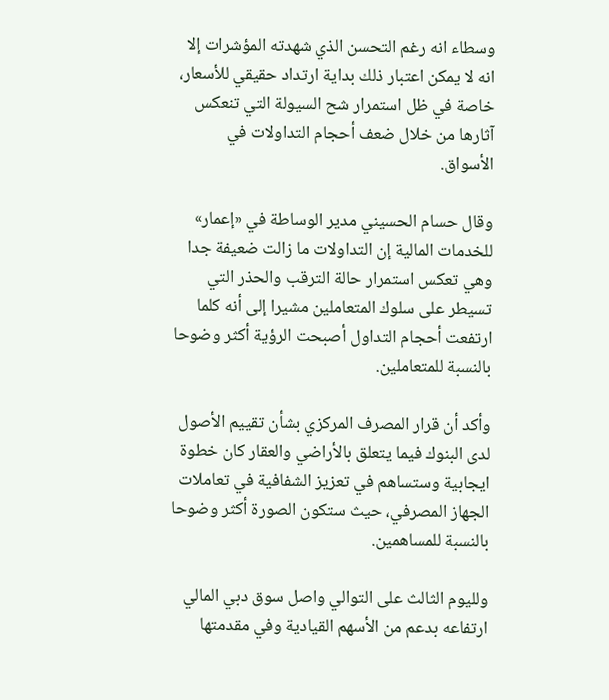وسطاء انه رغم التحسن الذي شهدته المؤشرات إلا انه لا يمكن اعتبار ذلك بداية ارتداد حقيقي للأسعار، خاصة في ظل استمرار شح السيولة التي تنعكس آثارها من خلال ضعف أحجام التداولات في الأسواق.

وقال حسام الحسيني مدير الوساطة في «إعمار» للخدمات المالية إن التداولات ما زالت ضعيفة جدا وهي تعكس استمرار حالة الترقب والحذر التي تسيطر على سلوك المتعاملين مشيرا إلى أنه كلما ارتفعت أحجام التداول أصبحت الرؤية أكثر وضوحا بالنسبة للمتعاملين.

وأكد أن قرار المصرف المركزي بشأن تقييم الأصول لدى البنوك فيما يتعلق بالأراضي والعقار كان خطوة ايجابية وستساهم في تعزيز الشفافية في تعاملات الجهاز المصرفي، حيث ستكون الصورة أكثر وضوحا بالنسبة للمساهمين.

ولليوم الثالث على التوالي واصل سوق دبي المالي ارتفاعه بدعم من الأسهم القيادية وفي مقدمتها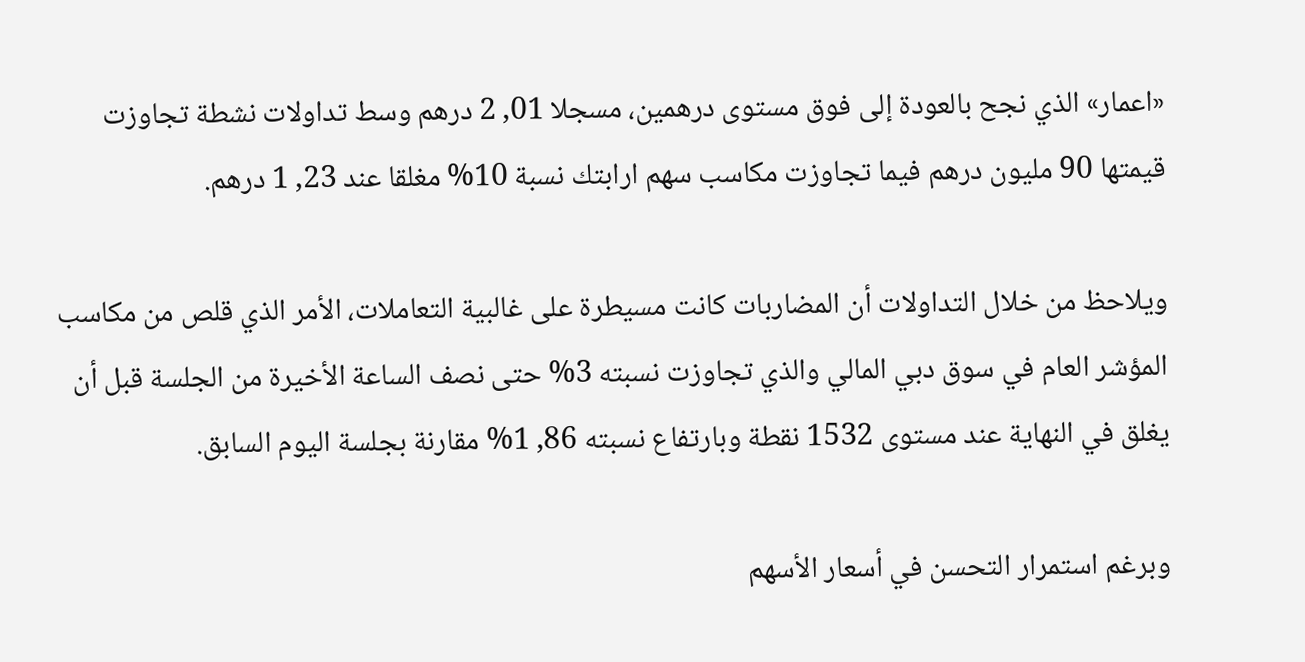«اعمار» الذي نجح بالعودة إلى فوق مستوى درهمين، مسجلا 01, 2 درهم وسط تداولات نشطة تجاوزت قيمتها 90 مليون درهم فيما تجاوزت مكاسب سهم ارابتك نسبة 10% مغلقا عند 23, 1 درهم.

ويلاحظ من خلال التداولات أن المضاربات كانت مسيطرة على غالبية التعاملات، الأمر الذي قلص من مكاسب المؤشر العام في سوق دبي المالي والذي تجاوزت نسبته 3% حتى نصف الساعة الأخيرة من الجلسة قبل أن يغلق في النهاية عند مستوى 1532 نقطة وبارتفاع نسبته 86, 1% مقارنة بجلسة اليوم السابق.

وبرغم استمرار التحسن في أسعار الأسهم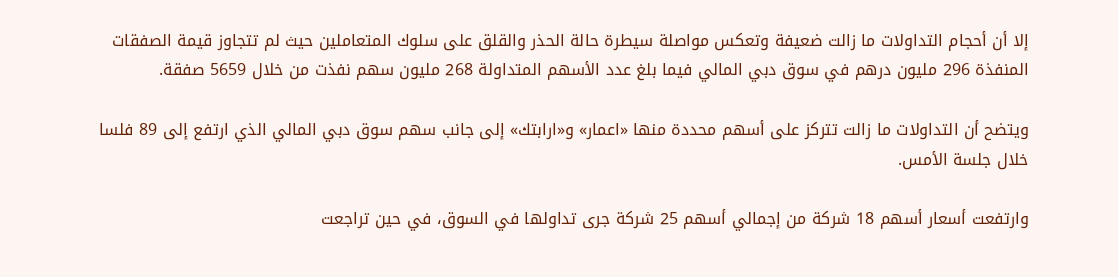إلا أن أحجام التداولات ما زالت ضعيفة وتعكس مواصلة سيطرة حالة الحذر والقلق على سلوك المتعاملين حيث لم تتجاوز قيمة الصفقات المنفذة 296 مليون درهم في سوق دبي المالي فيما بلغ عدد الأسهم المتداولة 268 مليون سهم نفذت من خلال 5659 صفقة.

ويتضح أن التداولات ما زالت تتركز على أسهم محددة منها «اعمار» و«ارابتك» إلى جانب سهم سوق دبي المالي الذي ارتفع إلى 89 فلسا خلال جلسة الأمس.

وارتفعت أسعار أسهم 18 شركة من إجمالي أسهم 25 شركة جرى تداولها في السوق، في حين تراجعت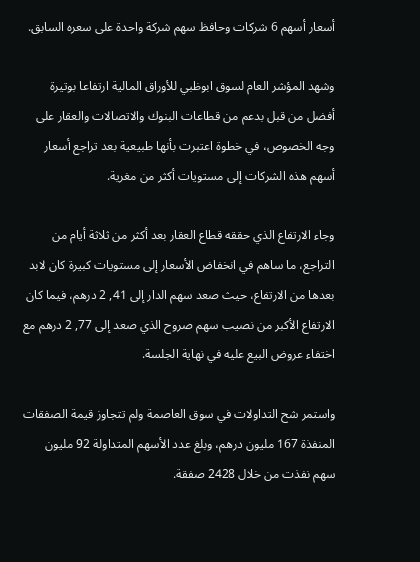أسعار أسهم 6 شركات وحافظ سهم شركة واحدة على سعره السابق.

وشهد المؤشر العام لسوق ابوظبي للأوراق المالية ارتفاعا بوتيرة أفضل من قبل بدعم من قطاعات البنوك والاتصالات والعقار على وجه الخصوص، في خطوة اعتبرت بأنها طبيعية بعد تراجع أسعار أسهم هذه الشركات إلى مستويات أكثر من مغرية.

وجاء الارتفاع الذي حققه قطاع العقار بعد أكثر من ثلاثة أيام من التراجع، ما ساهم في انخفاض الأسعار إلى مستويات كبيرة كان لابد بعدها من الارتفاع، حيث صعد سهم الدار إلى 41, 2 درهم، فيما كان الارتفاع الأكبر من نصيب سهم صروح الذي صعد إلى 77, 2 درهم مع اختفاء عروض البيع عليه في نهاية الجلسة.

واستمر شح التداولات في سوق العاصمة ولم تتجاوز قيمة الصفقات المنفذة 167 مليون درهم، وبلغ عدد الأسهم المتداولة 92 مليون سهم نفذت من خلال 2428 صفقة.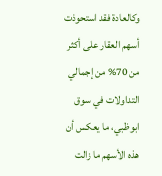وكالعادة فقد استحوذت أسهم العقار على أكثر من 70% من إجمالي التداولات في سوق ابوظبي، ما يعكس أن هذه الأسهم ما زالت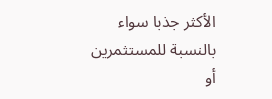الأكثر جذبا سواء بالنسبة للمستثمرين أو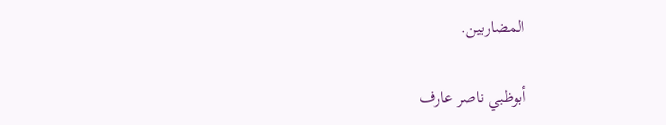المضاربين.

أبوظبي ناصر عارف